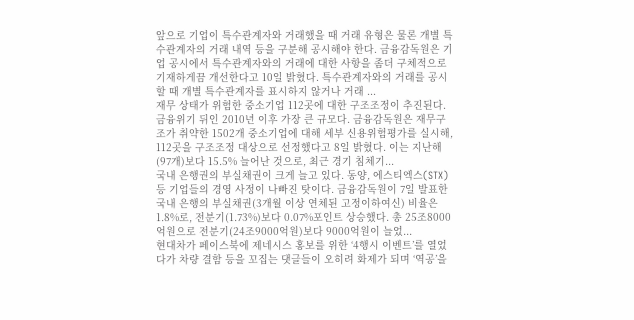앞으로 기업이 특수관계자와 거래했을 때 거래 유형은 물론 개별 특수관계자의 거래 내역 등을 구분해 공시해야 한다. 금융감독원은 기업 공시에서 특수관계자와의 거래에 대한 사항을 좀더 구체적으로 기재하게끔 개선한다고 10일 밝혔다. 특수관계자와의 거래를 공시할 때 개별 특수관계자를 표시하지 않거나 거래 ...
재무 상태가 위험한 중소기업 112곳에 대한 구조조정이 추진된다. 금융위기 뒤인 2010년 이후 가장 큰 규모다. 금융감독원은 재무구조가 취약한 1502개 중소기업에 대해 세부 신용위험평가를 실시해, 112곳을 구조조정 대상으로 선정했다고 8일 밝혔다. 이는 지난해(97개)보다 15.5% 늘어난 것으로, 최근 경기 침체기...
국내 은행권의 부실채권이 크게 늘고 있다. 동양, 에스티엑스(STX) 등 기업들의 경영 사정이 나빠진 탓이다. 금융감독원이 7일 발표한 국내 은행의 부실채권(3개월 이상 연체된 고정이하여신) 비율은 1.8%로, 전분기(1.73%)보다 0.07%포인트 상승했다. 총 25조8000억원으로 전분기(24조9000억원)보다 9000억원이 늘었...
현대차가 페이스북에 제네시스 홍보를 위한 ‘4행시 이벤트’를 열었다가 차량 결함 등을 꼬집는 댓글들이 오히려 화제가 되며 ‘역공’을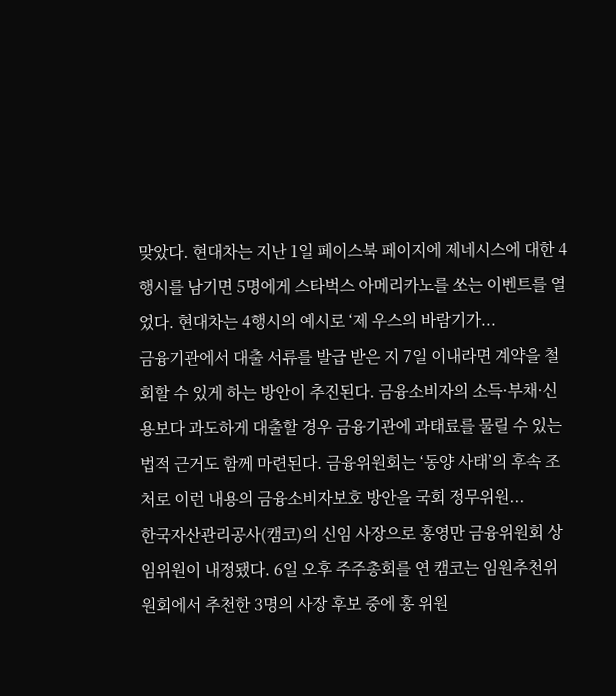맞았다. 현대차는 지난 1일 페이스북 페이지에 제네시스에 대한 4행시를 남기면 5명에게 스타벅스 아메리카노를 쏘는 이벤트를 열었다. 현대차는 4행시의 예시로 ‘제 우스의 바람기가...
금융기관에서 대출 서류를 발급 받은 지 7일 이내라면 계약을 철회할 수 있게 하는 방안이 추진된다. 금융소비자의 소득·부채·신용보다 과도하게 대출할 경우 금융기관에 과태료를 물릴 수 있는 법적 근거도 함께 마련된다. 금융위원회는 ‘동양 사태’의 후속 조처로 이런 내용의 금융소비자보호 방안을 국회 정무위원...
한국자산관리공사(캠코)의 신임 사장으로 홍영만 금융위원회 상임위원이 내정됐다. 6일 오후 주주총회를 연 캠코는 임원추천위원회에서 추천한 3명의 사장 후보 중에 홍 위원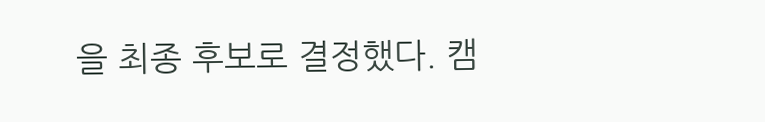을 최종 후보로 결정했다. 캠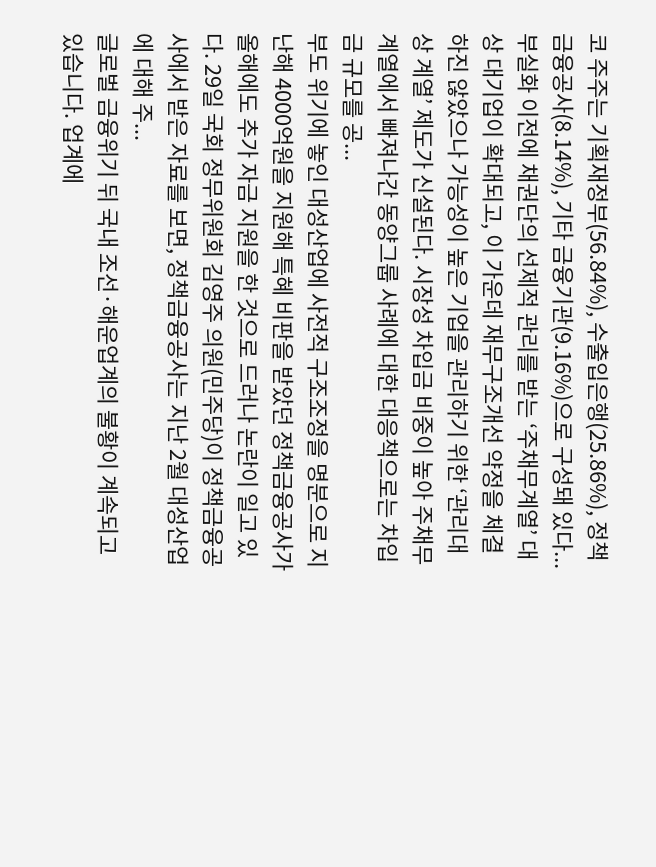코 주주는 기획재정부(56.84%), 수출입은행(25.86%), 정책금융공사(8.14%), 기타 금융기관(9.16%)으로 구성돼 있다...
부실화 이전에 채권단의 선제적 관리를 받는 ‘주채무계열’ 대상 대기업이 확대되고, 이 가운데 재무구조개선 약정을 체결하진 않았으나 가능성이 높은 기업을 관리하기 위한 ‘관리대상 계열’ 제도가 신설된다. 시장성 차입금 비중이 높아 주채무계열에서 빠져나간 동양그룹 사례에 대한 대응책으로는 차입금 규모를 공...
부도 위기에 놓인 대성산업에 사전적 구조조정을 명분으로 지난해 4000억원을 지원해 특혜 비판을 받았던 정책금융공사가 올해에도 추가 자금 지원을 한 것으로 드러나 논란이 일고 있다. 29일 국회 정무위원회 김영주 의원(민주당)이 정책금융공사에서 받은 자료를 보면, 정책금융공사는 지난 2월 대성산업에 대해 주...
글로벌 금융위기 뒤 국내 조선·해운업계의 불황이 계속되고 있습니다. 업계에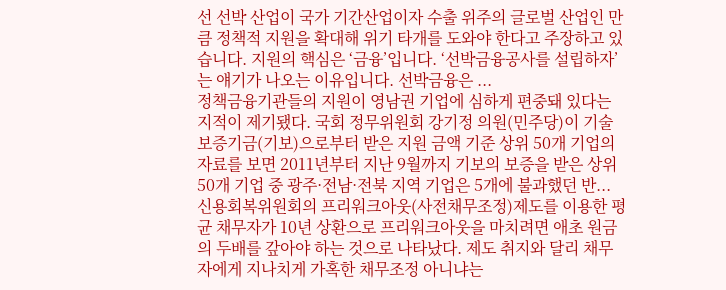선 선박 산업이 국가 기간산업이자 수출 위주의 글로벌 산업인 만큼 정책적 지원을 확대해 위기 타개를 도와야 한다고 주장하고 있습니다. 지원의 핵심은 ‘금융’입니다. ‘선박금융공사를 설립하자’는 얘기가 나오는 이유입니다. 선박금융은 ...
정책금융기관들의 지원이 영남권 기업에 심하게 편중돼 있다는 지적이 제기됐다. 국회 정무위원회 강기정 의원(민주당)이 기술보증기금(기보)으로부터 받은 지원 금액 기준 상위 50개 기업의 자료를 보면 2011년부터 지난 9월까지 기보의 보증을 받은 상위 50개 기업 중 광주·전남·전북 지역 기업은 5개에 불과했던 반...
신용회복위원회의 프리워크아웃(사전채무조정)제도를 이용한 평균 채무자가 10년 상환으로 프리워크아웃을 마치려면 애초 원금의 두배를 갚아야 하는 것으로 나타났다. 제도 취지와 달리 채무자에게 지나치게 가혹한 채무조정 아니냐는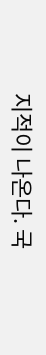지적이 나온다. 국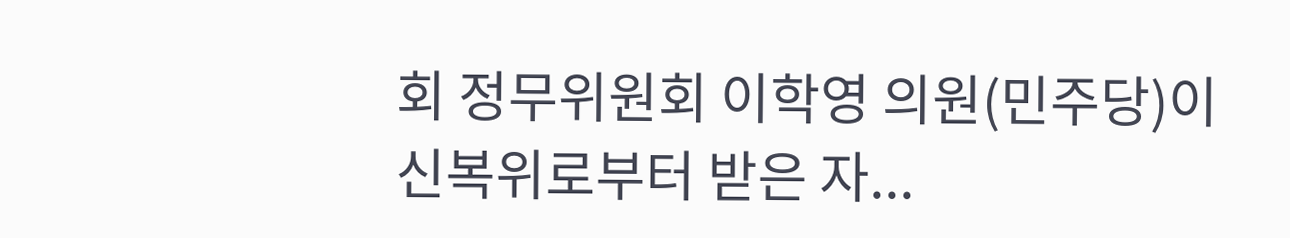회 정무위원회 이학영 의원(민주당)이 신복위로부터 받은 자...